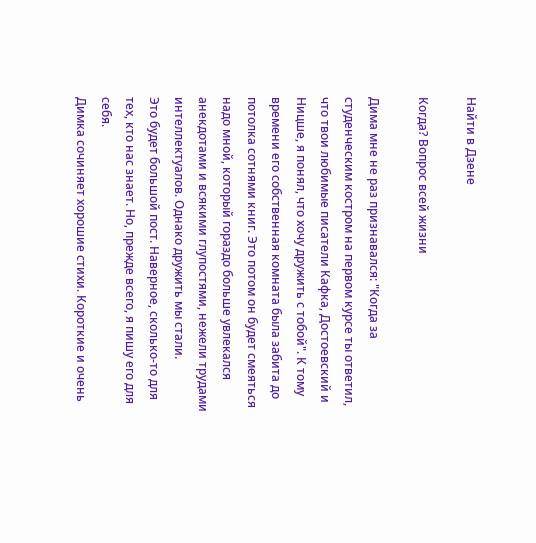Найти в Дзене

Когда? Вопрос всей жизни

Дима мне не раз признавался: "Когда за студенческим костром на первом курсе ты ответил, что твои любимые писатели Кафка, Достоевский и Ницше, я понял, что хочу дружить с тобой". К тому времени его собственная комната была забита до потолка сотнями книг. Это потом он будет смеяться надо мной, который гораздо больше увлекался анекдотами и всякими глупостями, нежели трудами интеллектуалов. Однако дружить мы стали.
Это будет большой пост. Наверное, сколько-то для тех, кто нас знает. Но, прежде всего, я пишу его для себя.
Димка сочиняет хорошие стихи. Короткие и очень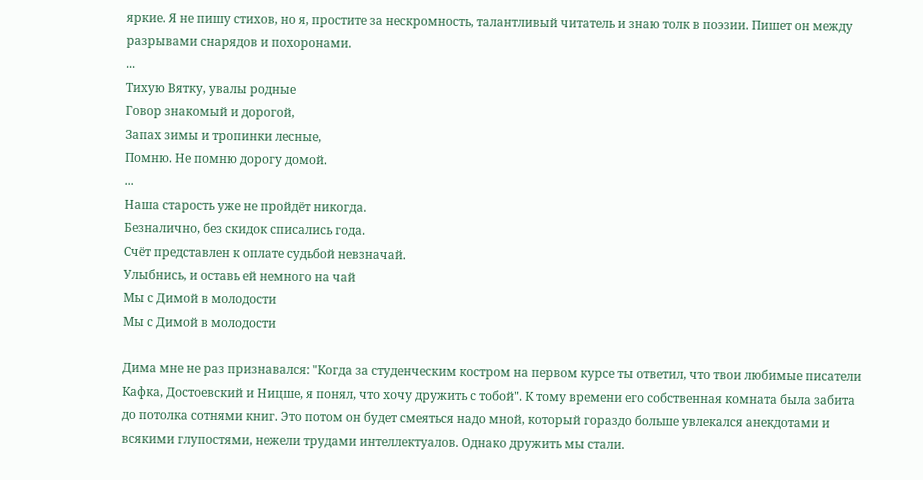яркие. Я не пишу стихов, но я, простите за нескромность, талантливый читатель и знаю толк в поэзии. Пишет он между разрывами снарядов и похоронами.
...
Тихую Вятку, увалы родные
Говор знакомый и дорогой,
Запах зимы и тропинки лесные,
Помню. Не помню дорогу домой.
...
Наша старость уже не пройдёт никогда.
Безналично, без скидок списались года.
Счёт представлен к оплате судьбой невзначай.
Улыбнись, и оставь ей немного на чай
Мы с Димой в молодости
Мы с Димой в молодости

Дима мне не раз признавался: "Когда за студенческим костром на первом курсе ты ответил, что твои любимые писатели Кафка, Достоевский и Ницше, я понял, что хочу дружить с тобой". К тому времени его собственная комната была забита до потолка сотнями книг. Это потом он будет смеяться надо мной, который гораздо больше увлекался анекдотами и всякими глупостями, нежели трудами интеллектуалов. Однако дружить мы стали.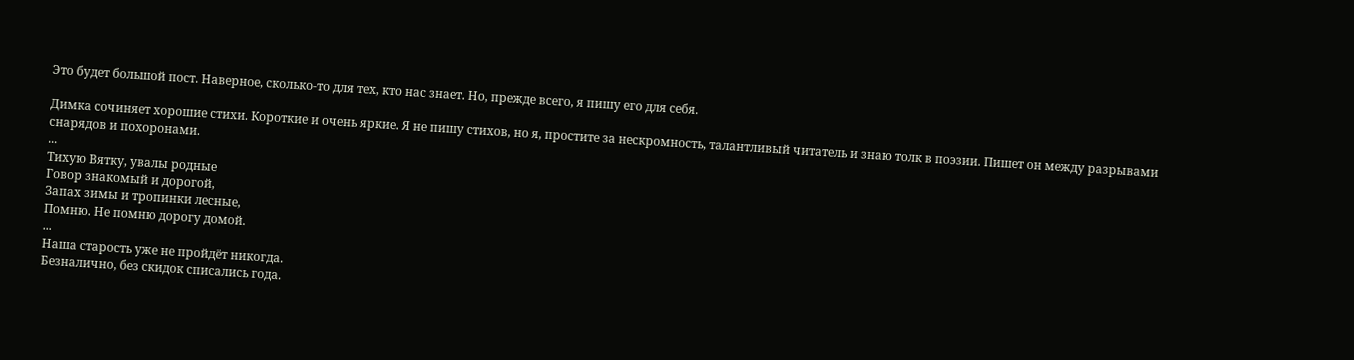Это будет большой пост. Наверное, сколько-то для тех, кто нас знает. Но, прежде всего, я пишу его для себя.

Димка сочиняет хорошие стихи. Короткие и очень яркие. Я не пишу стихов, но я, простите за нескромность, талантливый читатель и знаю толк в поэзии. Пишет он между разрывами снарядов и похоронами.
...
Тихую Вятку, увалы родные
Говор знакомый и дорогой,
Запах зимы и тропинки лесные,
Помню. Не помню дорогу домой.
...
Наша старость уже не пройдёт никогда.
Безналично, без скидок списались года.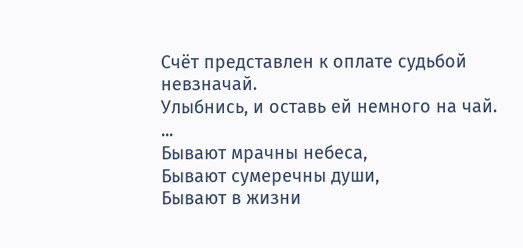Счёт представлен к оплате судьбой невзначай.
Улыбнись, и оставь ей немного на чай.
...
Бывают мрачны небеса,
Бывают сумеречны души,
Бывают в жизни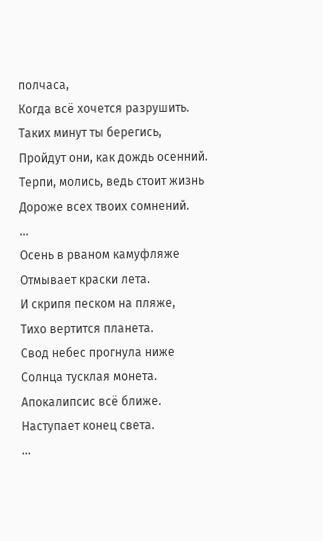полчаса,
Когда всё хочется разрушить.
Таких минут ты берегись,
Пройдут они, как дождь осенний.
Терпи, молись, ведь стоит жизнь
Дороже всех твоих сомнений.
...
Осень в рваном камуфляже
Отмывает краски лета.
И скрипя песком на пляже,
Тихо вертится планета.
Свод небес прогнула ниже
Солнца тусклая монета.
Апокалипсис всё ближе.
Наступает конец света.
...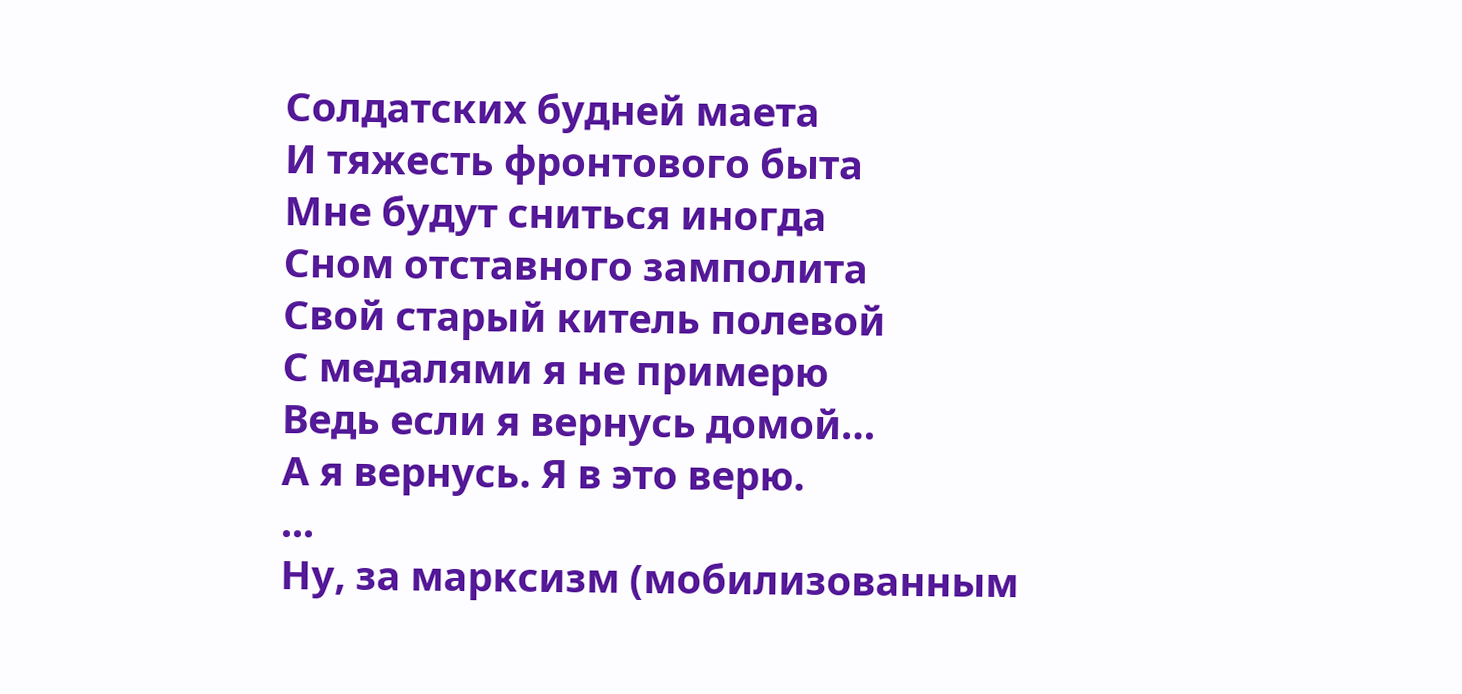Солдатских будней маета
И тяжесть фронтового быта
Мне будут сниться иногда
Сном отставного замполита
Свой старый китель полевой
С медалями я не примерю
Ведь если я вернусь домой…
А я вернусь. Я в это верю.
...
Ну, за марксизм (мобилизованным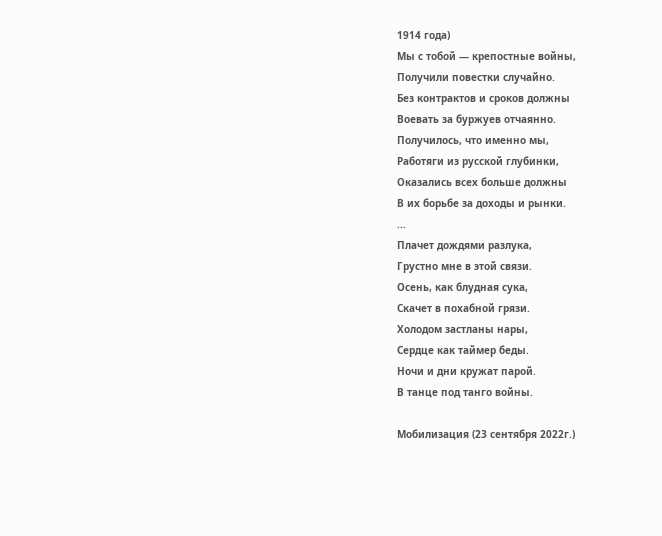1914 года)
Мы с тобой — крепостные войны,
Получили повестки случайно.
Без контрактов и сроков должны
Воевать за буржуев отчаянно.
Получилось, что именно мы,
Работяги из русской глубинки,
Оказались всех больше должны
В их борьбе за доходы и рынки.
...
Плачет дождями разлука,
Грустно мне в этой связи.
Осень, как блудная сука,
Скачет в похабной грязи.
Холодом застланы нары,
Сердце как таймер беды.
Ночи и дни кружат парой.
В танце под танго войны.

Мобилизация (23 сентября 2022г.)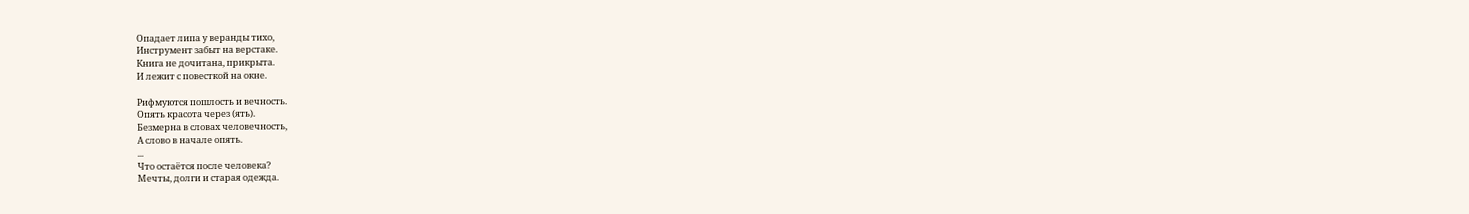Опадает липа у веранды тихо,
Инструмент забыт на верстаке.
Книга не дочитана, прикрыта.
И лежит с повесткой на окне.

Рифмуются пошлость и вечность.
Опять красота через (ять).
Безмерна в словах человечность,
А слово в начале опять.
...
Что остаётся после человека?
Мечты, долги и старая одежда.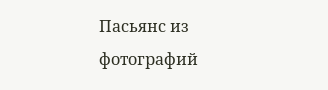Пасьянс из фотографий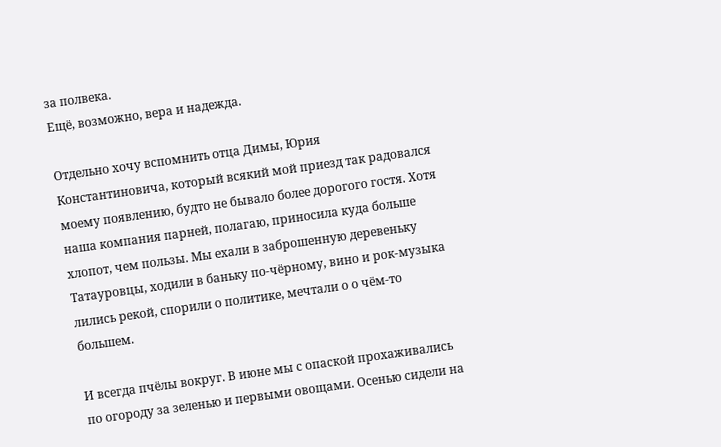за полвека.
Ещё, возможно, вера и надежда.

Отдельно хочу вспомнить отца Димы, Юрия Константиновича, который всякий мой приезд так радовался моему появлению, будто не бывало более дорогого гостя. Хотя наша компания парней, полагаю, приносила куда больше хлопот, чем пользы. Мы ехали в заброшенную деревеньку Татауровцы, ходили в баньку по-чёрному, вино и рок-музыка лились рекой, спорили о политике, мечтали о о чём-то большем.

И всегда пчёлы вокруг. В июне мы с опаской прохаживались по огороду за зеленью и первыми овощами. Осенью сидели на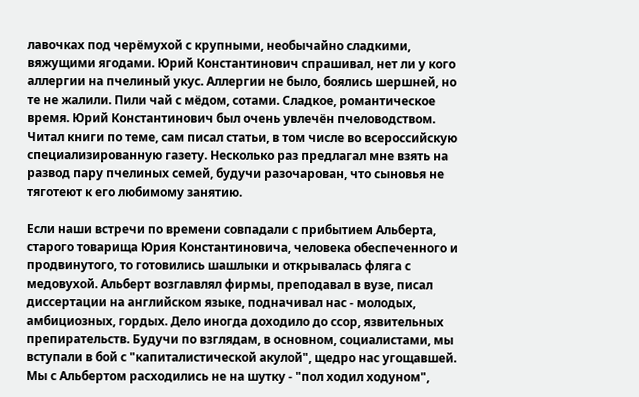лавочках под черёмухой с крупными, необычайно сладкими, вяжущими ягодами. Юрий Константинович спрашивал, нет ли у кого аллергии на пчелиный укус. Аллергии не было, боялись шершней, но те не жалили. Пили чай с мёдом, сотами. Сладкое, романтическое время. Юрий Константинович был очень увлечён пчеловодством. Читал книги по теме, сам писал статьи, в том числе во всероссийскую специализированную газету. Несколько раз предлагал мне взять на развод пару пчелиных семей, будучи разочарован, что сыновья не тяготеют к его любимому занятию.

Если наши встречи по времени совпадали с прибытием Альберта, старого товарища Юрия Константиновича, человека обеспеченного и продвинутого, то готовились шашлыки и открывалась фляга с медовухой. Альберт возглавлял фирмы, преподавал в вузе, писал диссертации на английском языке, подначивал нас - молодых, амбициозных, гордых. Дело иногда доходило до ссор, язвительных препирательств. Будучи по взглядам, в основном, социалистами, мы вступали в бой с "капиталистической акулой", щедро нас угощавшей. Мы с Альбертом расходились не на шутку - "пол ходил ходуном",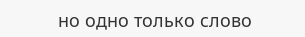но одно только слово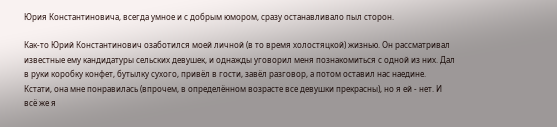Юрия Константиновича, всегда умное и с добрым юмором, сразу останавливало пыл сторон.

Как-то Юрий Константинович озаботился моей личной (в то время холостяцкой) жизнью. Он рассматривал известные ему кандидатуры сельских девушек, и однажды уговорил меня познакомиться с одной из них. Дал в руки коробку конфет, бутылку сухого, привёл в гости, завёл разговор, а потом оставил нас наедине. Кстати, она мне понравилась (впрочем, в определённом возрасте все девушки прекрасны), но я ей - нет. И всё же я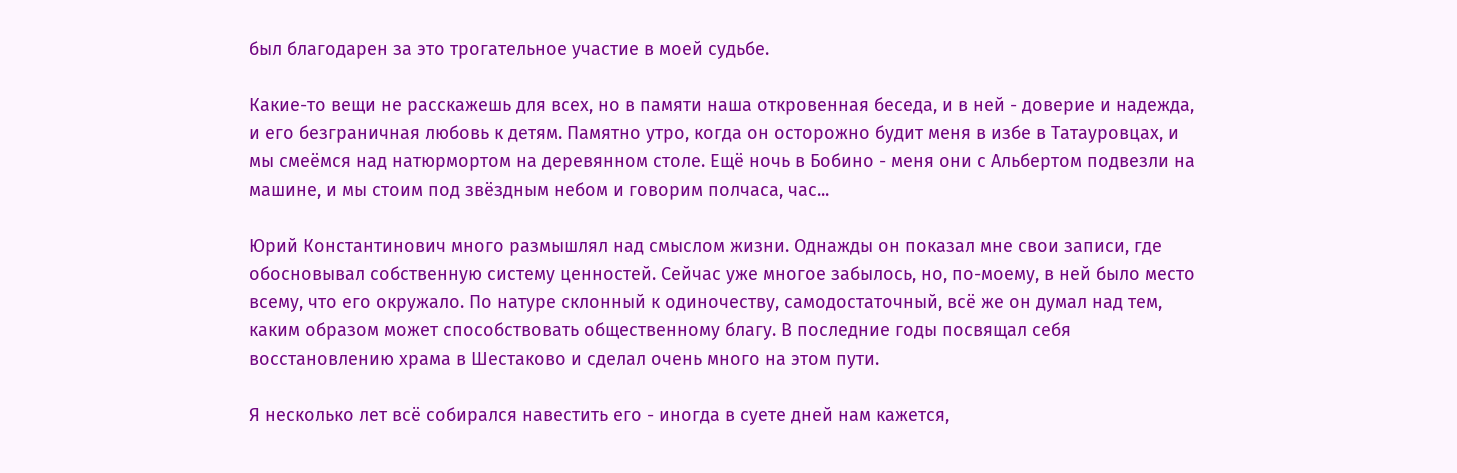был благодарен за это трогательное участие в моей судьбе.

Какие-то вещи не расскажешь для всех, но в памяти наша откровенная беседа, и в ней - доверие и надежда, и его безграничная любовь к детям. Памятно утро, когда он осторожно будит меня в избе в Татауровцах, и мы смеёмся над натюрмортом на деревянном столе. Ещё ночь в Бобино - меня они с Альбертом подвезли на машине, и мы стоим под звёздным небом и говорим полчаса, час...

Юрий Константинович много размышлял над смыслом жизни. Однажды он показал мне свои записи, где обосновывал собственную систему ценностей. Сейчас уже многое забылось, но, по-моему, в ней было место всему, что его окружало. По натуре склонный к одиночеству, самодостаточный, всё же он думал над тем, каким образом может способствовать общественному благу. В последние годы посвящал себя восстановлению храма в Шестаково и сделал очень много на этом пути.

Я несколько лет всё собирался навестить его - иногда в суете дней нам кажется,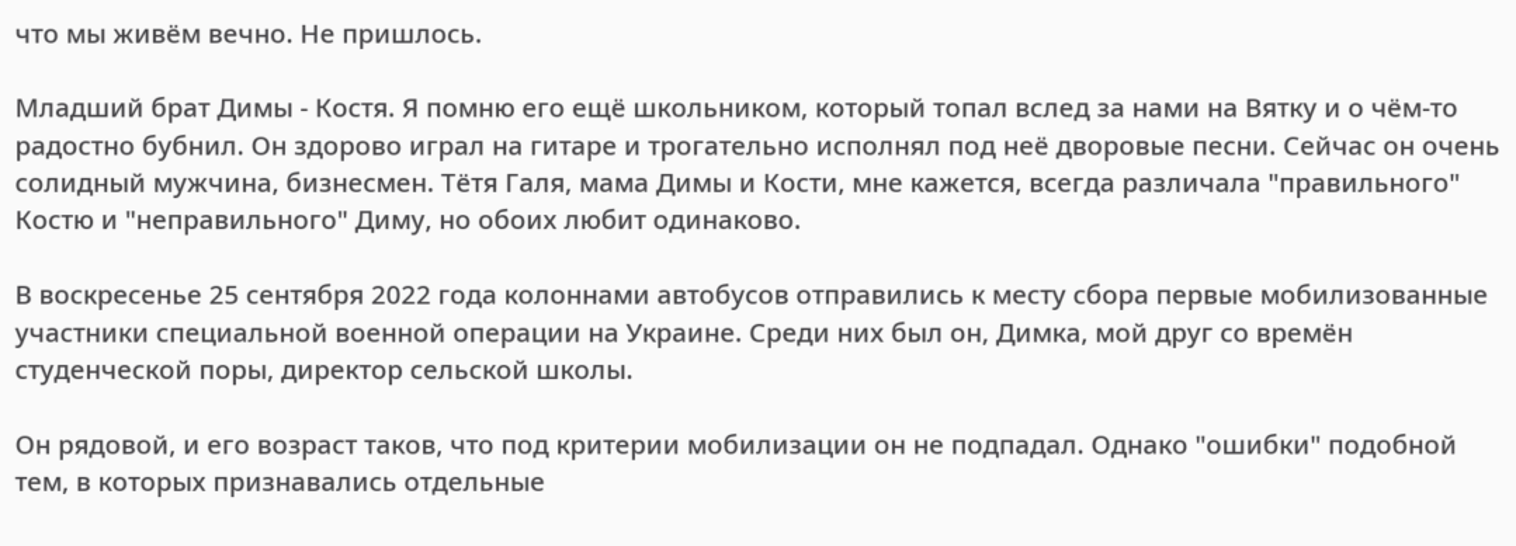что мы живём вечно. Не пришлось.

Младший брат Димы - Костя. Я помню его ещё школьником, который топал вслед за нами на Вятку и о чём-то радостно бубнил. Он здорово играл на гитаре и трогательно исполнял под неё дворовые песни. Сейчас он очень солидный мужчина, бизнесмен. Тётя Галя, мама Димы и Кости, мне кажется, всегда различала "правильного" Костю и "неправильного" Диму, но обоих любит одинаково.

В воскресенье 25 сентября 2022 года колоннами автобусов отправились к месту сбора первые мобилизованные участники специальной военной операции на Украине. Среди них был он, Димка, мой друг со времён студенческой поры, директор сельской школы.

Он рядовой, и его возраст таков, что под критерии мобилизации он не подпадал. Однако "ошибки" подобной тем, в которых признавались отдельные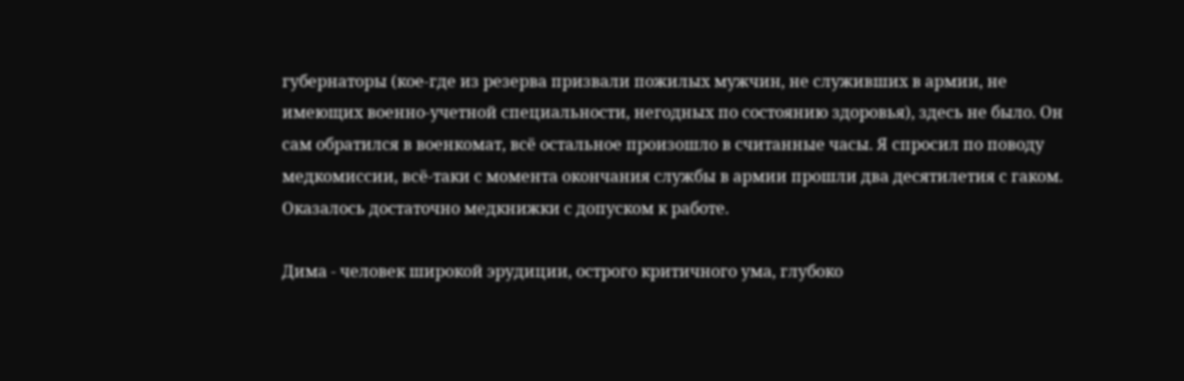губернаторы (кое-где из резерва призвали пожилых мужчин, не служивших в армии, не имеющих военно-учетной специальности, негодных по состоянию здоровья), здесь не было. Он сам обратился в военкомат, всё остальное произошло в считанные часы. Я спросил по поводу медкомиссии, всё-таки с момента окончания службы в армии прошли два десятилетия с гаком. Оказалось достаточно медкнижки с допуском к работе.

Дима - человек широкой эрудиции, острого критичного ума, глубоко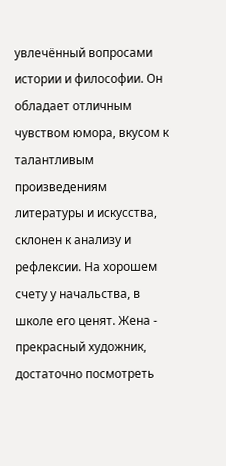увлечённый вопросами истории и философии. Он обладает отличным чувством юмора, вкусом к талантливым произведениям литературы и искусства, склонен к анализу и рефлексии. На хорошем счету у начальства, в школе его ценят. Жена - прекрасный художник, достаточно посмотреть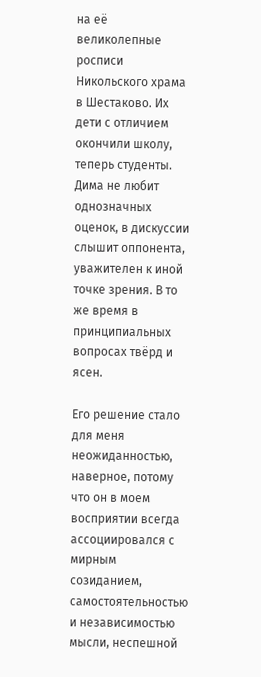на её великолепные росписи Никольского храма в Шестаково. Их дети с отличием окончили школу, теперь студенты. Дима не любит однозначных оценок, в дискуссии слышит оппонента, уважителен к иной точке зрения. В то же время в принципиальных вопросах твёрд и ясен.

Его решение стало для меня неожиданностью, наверное, потому что он в моем восприятии всегда ассоциировался с мирным созиданием, самостоятельностью и независимостью мысли, неспешной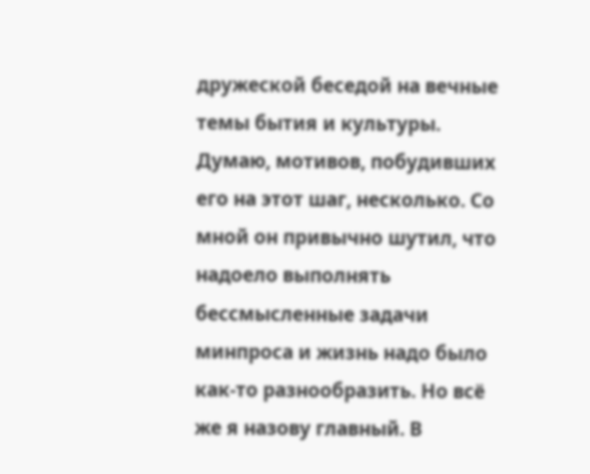дружеской беседой на вечные темы бытия и культуры. Думаю, мотивов, побудивших его на этот шаг, несколько. Со мной он привычно шутил, что надоело выполнять бессмысленные задачи минпроса и жизнь надо было как-то разнообразить. Но всё же я назову главный. В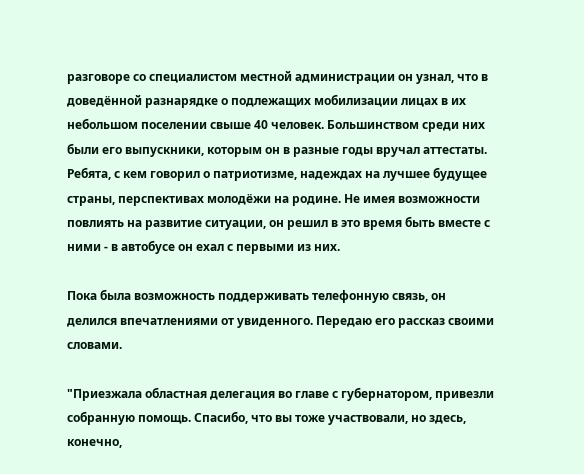разговоре со специалистом местной администрации он узнал, что в доведённой разнарядке о подлежащих мобилизации лицах в их небольшом поселении свыше 40 человек. Большинством среди них были его выпускники, которым он в разные годы вручал аттестаты. Ребята, с кем говорил о патриотизме, надеждах на лучшее будущее страны, перспективах молодёжи на родине. Не имея возможности повлиять на развитие ситуации, он решил в это время быть вместе с ними - в автобусе он ехал с первыми из них.

Пока была возможность поддерживать телефонную связь, он делился впечатлениями от увиденного. Передаю его рассказ своими словами.

"Приезжала областная делегация во главе с губернатором, привезли собранную помощь. Спасибо, что вы тоже участвовали, но здесь, конечно,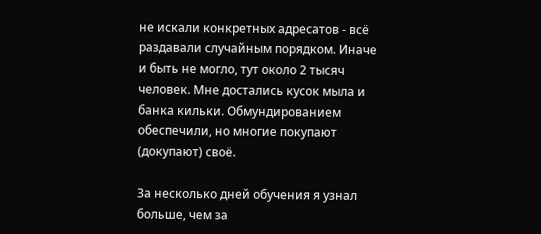не искали конкретных адресатов - всё раздавали случайным порядком. Иначе и быть не могло, тут около 2 тысяч человек. Мне достались кусок мыла и банка кильки. Обмундированием обеспечили, но многие покупают (докупают) своё.

За несколько дней обучения я узнал больше, чем за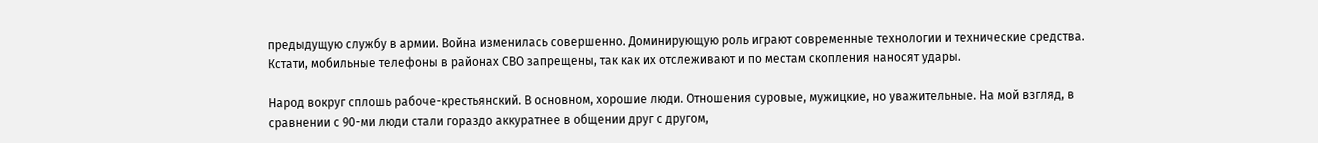предыдущую службу в армии. Война изменилась совершенно. Доминирующую роль играют современные технологии и технические средства. Кстати, мобильные телефоны в районах СВО запрещены, так как их отслеживают и по местам скопления наносят удары.

Народ вокруг сплошь рабоче-крестьянский. В основном, хорошие люди. Отношения суровые, мужицкие, но уважительные. На мой взгляд, в сравнении с 90-ми люди стали гораздо аккуратнее в общении друг с другом,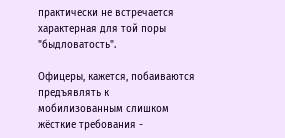практически не встречается характерная для той поры "быдловатость".

Офицеры, кажется, побаиваются предъявлять к мобилизованным слишком жёсткие требования -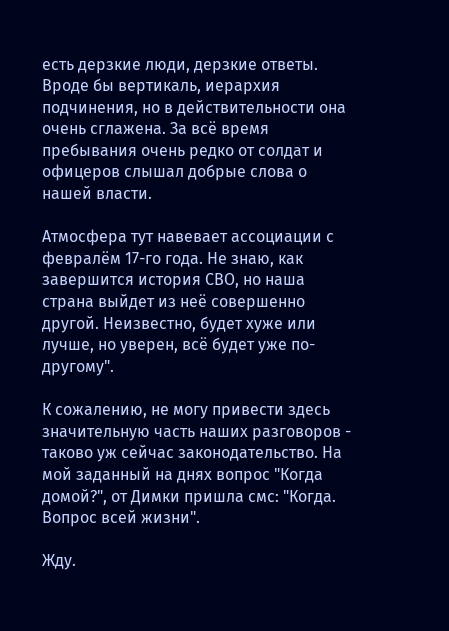есть дерзкие люди, дерзкие ответы. Вроде бы вертикаль, иерархия подчинения, но в действительности она очень сглажена. За всё время пребывания очень редко от солдат и офицеров слышал добрые слова о нашей власти.

Атмосфера тут навевает ассоциации с февралём 17-го года. Не знаю, как завершится история СВО, но наша страна выйдет из неё совершенно другой. Неизвестно, будет хуже или лучше, но уверен, всё будет уже по-другому".

К сожалению, не могу привести здесь значительную часть наших разговоров - таково уж сейчас законодательство. На мой заданный на днях вопрос "Когда домой?", от Димки пришла смс: "Когда. Вопрос всей жизни".

Жду.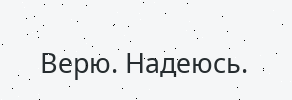Верю. Надеюсь.